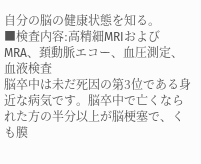自分の脳の健康状態を知る。
■検査内容:高精細MRIおよびMRA、頚動脈エコー、血圧測定、血液検査
脳卒中は未だ死因の第3位である身近な病気です。脳卒中で亡くなられた方の半分以上が脳梗塞で、くも膜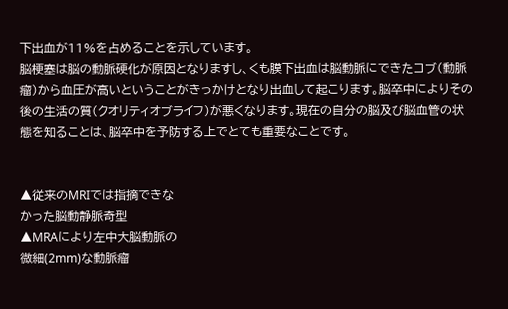下出血が11%を占めることを示しています。
脳梗塞は脳の動脈硬化が原因となりますし、くも膜下出血は脳動脈にできたコブ(動脈瘤)から血圧が高いということがきっかけとなり出血して起こります。脳卒中によりその後の生活の質(クオリティオブライフ)が悪くなります。現在の自分の脳及び脳血管の状態を知ることは、脳卒中を予防する上でとても重要なことです。


▲従来のMRIでは指摘できな
かった脳動静脈奇型
▲MRAにより左中大脳動脈の
微細(2mm)な動脈瘤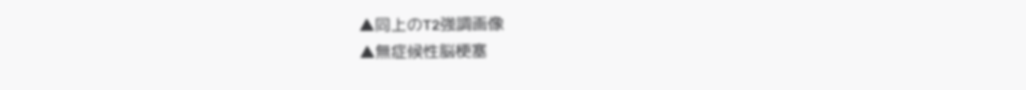▲同上のT2強調画像
▲無症候性脳梗塞